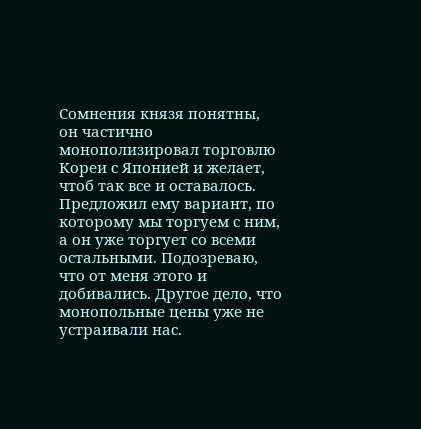Сомнения князя понятны, он частично монополизировал торговлю Кореи с Японией и желает, чтоб так все и оставалось. Предложил ему вариант, по которому мы торгуем с ним, а он уже торгует со всеми остальными. Подозреваю, что от меня этого и добивались. Другое дело, что монопольные цены уже не устраивали нас.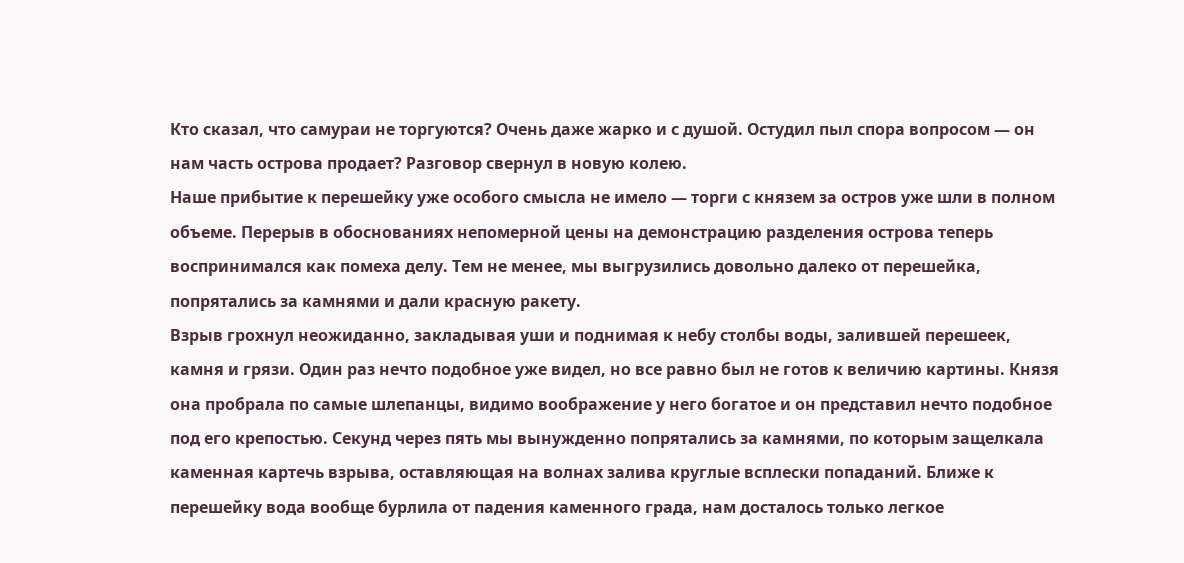Кто сказал, что самураи не торгуются? Очень даже жарко и с душой. Остудил пыл спора вопросом — он нам часть острова продает? Разговор свернул в новую колею.
Наше прибытие к перешейку уже особого смысла не имело — торги с князем за остров уже шли в полном объеме. Перерыв в обоснованиях непомерной цены на демонстрацию разделения острова теперь воспринимался как помеха делу. Тем не менее, мы выгрузились довольно далеко от перешейка, попрятались за камнями и дали красную ракету.
Взрыв грохнул неожиданно, закладывая уши и поднимая к небу столбы воды, залившей перешеек, камня и грязи. Один раз нечто подобное уже видел, но все равно был не готов к величию картины. Князя она пробрала по самые шлепанцы, видимо воображение у него богатое и он представил нечто подобное под его крепостью. Секунд через пять мы вынужденно попрятались за камнями, по которым защелкала каменная картечь взрыва, оставляющая на волнах залива круглые всплески попаданий. Ближе к перешейку вода вообще бурлила от падения каменного града, нам досталось только легкое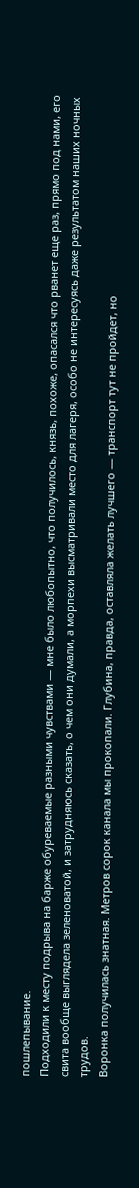пошлепывание.
Подходили к месту подрыва на барже обуреваемые разными чувствами — мне было любопытно, что получилось, князь, похоже, опасался что рванет еще раз, прямо под нами, его свита вообще выглядела зеленоватой, и затрудняюсь сказать, о чем они думали, а морпехи высматривали место для лагеря, особо не интересуясь даже результатом наших ночных трудов.
Воронка получилась знатная. Метров сорок канала мы прокопали. Глубина, правда, оставляла желать лучшего — транспорт тут не пройдет, но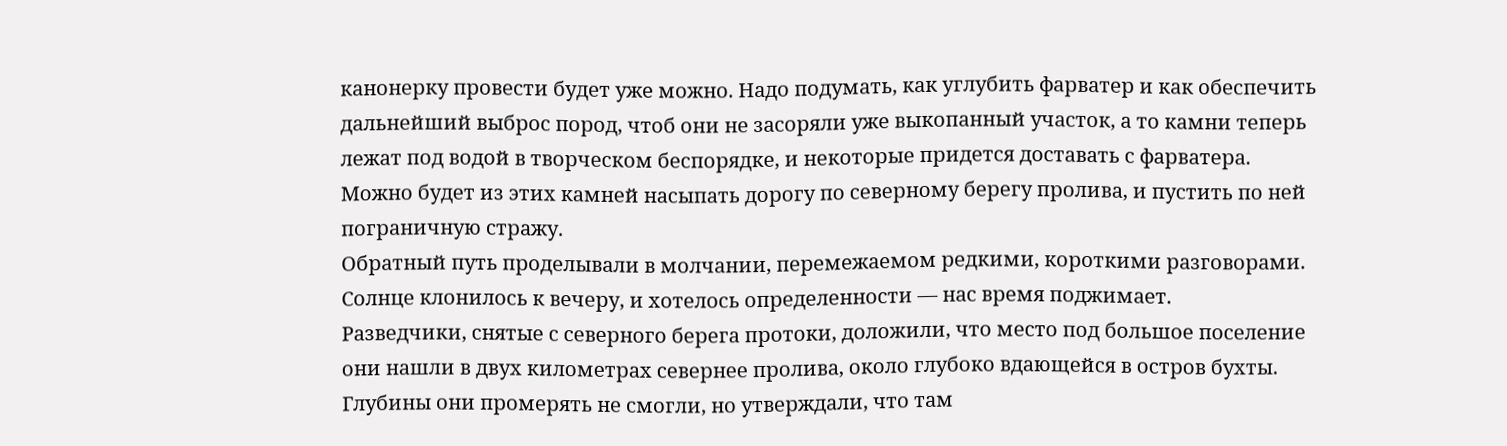канонерку провести будет уже можно. Надо подумать, как углубить фарватер и как обеспечить дальнейший выброс пород, чтоб они не засоряли уже выкопанный участок, а то камни теперь лежат под водой в творческом беспорядке, и некоторые придется доставать с фарватера. Можно будет из этих камней насыпать дорогу по северному берегу пролива, и пустить по ней пограничную стражу.
Обратный путь проделывали в молчании, перемежаемом редкими, короткими разговорами. Солнце клонилось к вечеру, и хотелось определенности — нас время поджимает.
Разведчики, снятые с северного берега протоки, доложили, что место под большое поселение они нашли в двух километрах севернее пролива, около глубоко вдающейся в остров бухты. Глубины они промерять не смогли, но утверждали, что там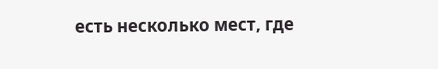есть несколько мест, где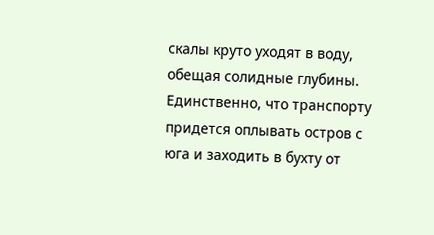скалы круто уходят в воду, обещая солидные глубины. Единственно, что транспорту придется оплывать остров с юга и заходить в бухту от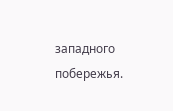западного побережья.